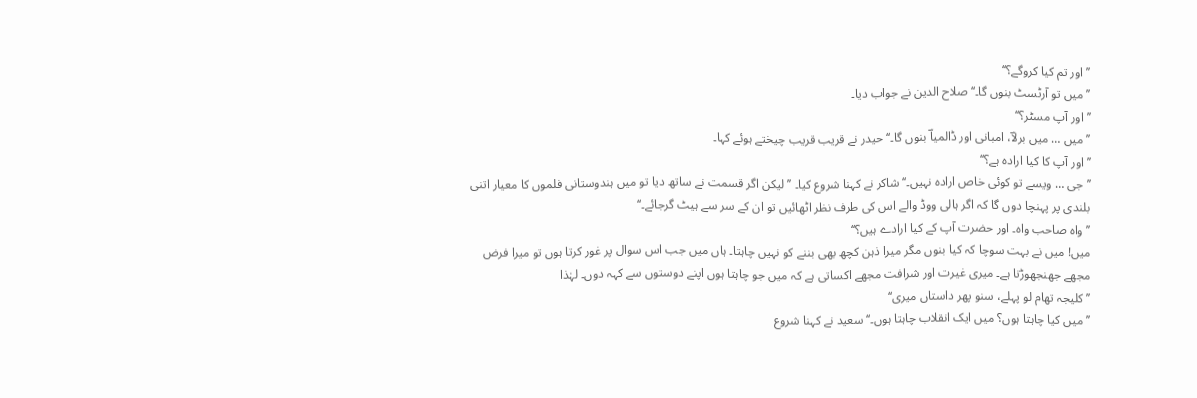’’اور تم کیا کروگے؟‘‘
’’میں تو آرٹسٹ بنوں گا۔‘‘ صلاح الدین نے جواب دیا۔
’’اور آپ مسٹر؟‘‘
’’میں … میں برلاؔ، امبانی اور ڈالمیاؔ بنوں گا۔‘‘ حیدر نے قریب قریب چیختے ہوئے کہا۔
’’اور آپ کا کیا ارادہ ہے؟‘‘
’’جی … ویسے تو کوئی خاص ارادہ نہیں۔‘‘ شاکر نے کہنا شروع کیا۔ ’’لیکن اگر قسمت نے ساتھ دیا تو میں ہندوستانی فلموں کا معیار اتنی بلندی پر پہنچا دوں گا کہ اگر ہالی ووڈ والے اس کی طرف نظر اٹھائیں تو ان کے سر سے ہیٹ گرجائے۔‘‘
’’واہ صاحب واہ۔ اور حضرت آپ کے کیا ارادے ہیں؟‘‘
میں! میں نے بہت سوچا کہ کیا بنوں مگر میرا ذہن کچھ بھی بننے کو نہیں چاہتا۔ ہاں میں جب اس سوال پر غور کرتا ہوں تو میرا فرض مجھے جھنجھوڑتا ہے۔ میری غیرت اور شرافت مجھے اکساتی ہے کہ میں جو چاہتا ہوں اپنے دوستوں سے کہہ دوں۔ لہٰذا
’’کلیجہ تھام لو پہلے، سنو پھر داستاں میری‘‘
’’میں کیا چاہتا ہوں؟ میں ایک انقلاب چاہتا ہوں۔‘‘ سعید نے کہنا شروع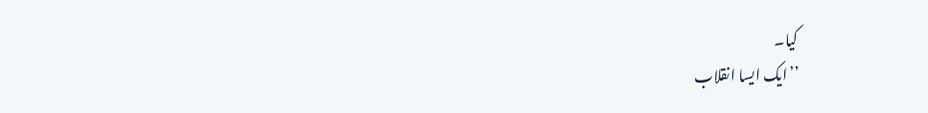کیا۔
’’ایک ایسا انقلاب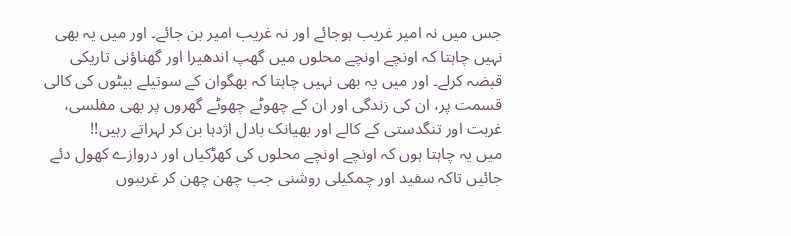جس میں نہ امیر غریب ہوجائے اور نہ غریب امیر بن جائے۔ اور میں یہ بھی نہیں چاہتا کہ اونچے اونچے محلوں میں گھپ اندھیرا اور گھناؤنی تاریکی قبضہ کرلے۔ اور میں یہ بھی نہیں چاہتا کہ بھگوان کے سوتیلے بیٹوں کی کالی قسمت پر، ان کی زندگی اور ان کے چھوٹے چھوٹے گھروں پر بھی مفلسی، غربت اور تنگدستی کے کالے اور بھیانک بادل اژدہا بن کر لہراتے رہیں!!
میں یہ چاہتا ہوں کہ اونچے اونچے محلوں کی کھڑکیاں اور دروازے کھول دئے جائیں تاکہ سفید اور چمکیلی روشنی جب چھن چھن کر غریبوں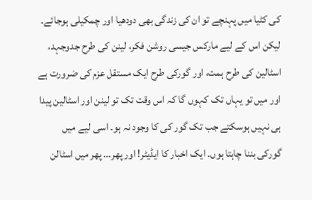کی کٹیا میں پہنچے تو ان کی زندگی بھی دودھیا اور چمکیلی ہوجائے۔ لیکن اس کے لیے مارکس جیسی روشن فکر، لینن کی طرح جدوجہد، اسٹالین کی طرح ہمت، اور گورکی طرح ایک مستقل عزم کی ضرورت ہے اور میں تو یہاں تک کہوں گا کہ اس وقت تک تو لینن اور اسٹالین پیدا ہی نہیں ہوسکتے جب تک گور کی کا وجود نہ ہو۔ اسی لیے میں گورکی بننا چاہتا ہوں۔ ایک اخبار کا ایڈیٹر! اور پھر… پھر میں اسٹالن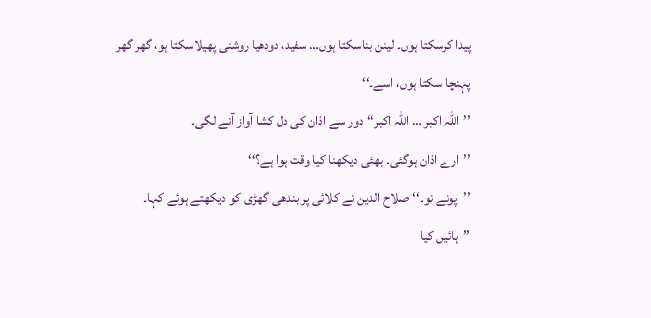پیدا کرسکتا ہوں۔ لینن بناسکتا ہوں… سفید، دودھیا روشنی پھیلاسکتا ہو، گھر گھر پہنچا سکتا ہوں، اسے۔‘‘
’’اللہ اکبر … اللہ اکبر‘‘ دور سے اذان کی دل کشا آواز آنے لگی۔
’’ارے اذان ہوگئی۔ بھئی دیکھنا کیا وقت ہوا ہے؟‘‘
’’پونے نو۔‘‘ صلاح الدین نے کلائی پر بندھی گھڑی کو دیکھتے ہوئے کہا۔
’’ہائیں کیا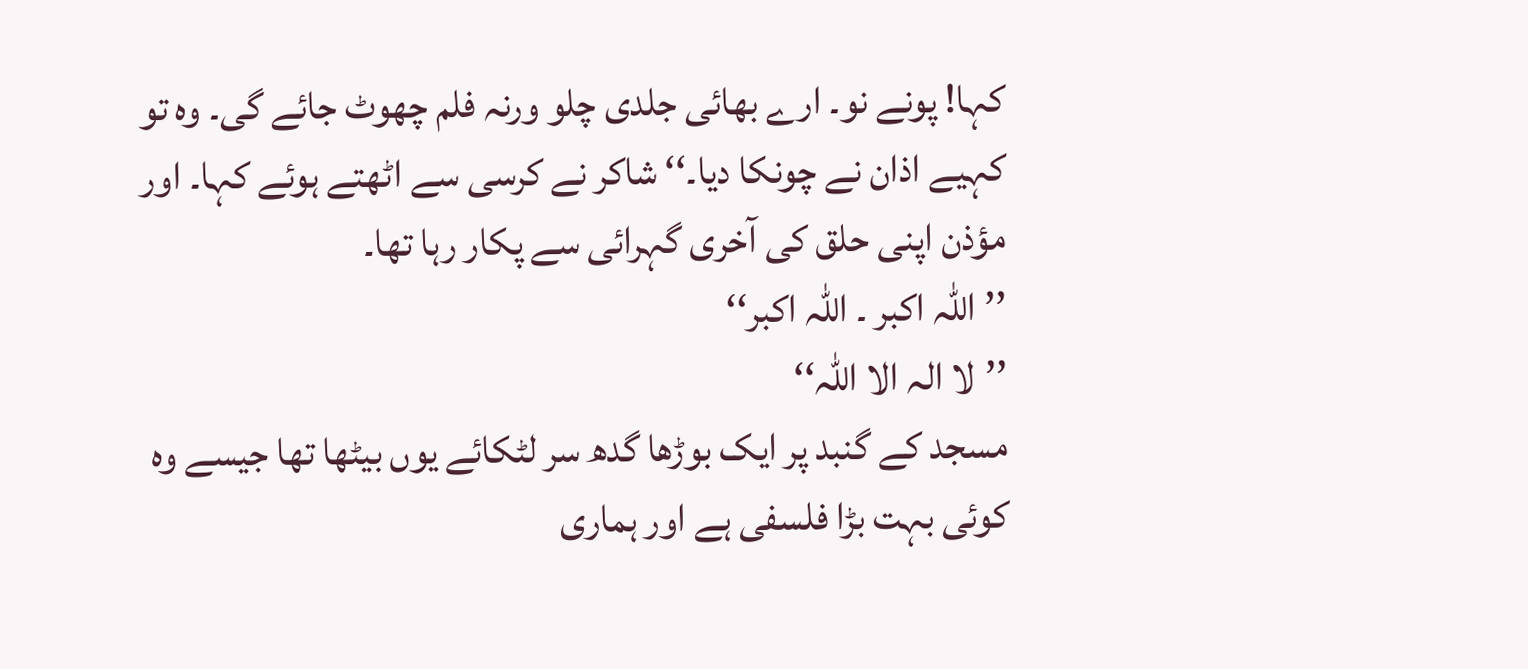کہا! پونے نو۔ ارے بھائی جلدی چلو ورنہ فلم چھوٹ جائے گی۔ وہ تو کہیے اذان نے چونکا دیا۔‘‘ شاکر نے کرسی سے اٹھتے ہوئے کہا۔ اور مؤذن اپنی حلق کی آخری گہرائی سے پکار رہا تھا۔
’’اللہ اکبر ۔ اللہ اکبر‘‘
’’لا الہ الا اللہ‘‘
مسجد کے گنبد پر ایک بوڑھا گدھ سر لٹکائے یوں بیٹھا تھا جیسے وہ کوئی بہت بڑا فلسفی ہے اور ہماری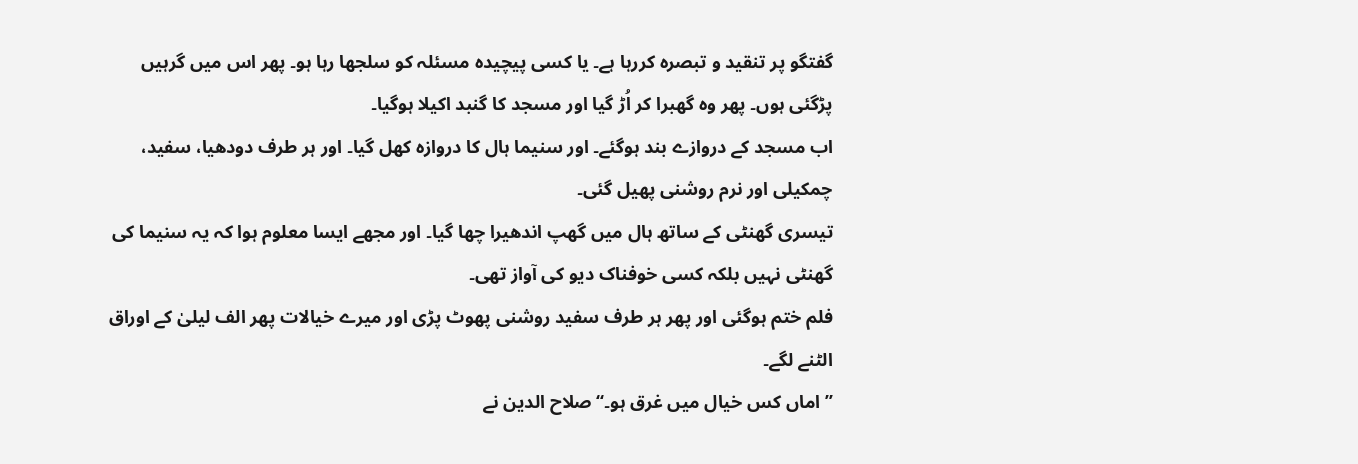گفتگو پر تنقید و تبصرہ کررہا ہے۔ یا کسی پیچیدہ مسئلہ کو سلجھا رہا ہو۔ پھر اس میں گرہیں پڑگئی ہوں۔ پھر وہ گھبرا کر اُڑ گیا اور مسجد کا گنبد اکیلا ہوگیا۔
اب مسجد کے دروازے بند ہوگئے۔ اور سنیما ہال کا دروازہ کھل گیا۔ اور ہر طرف دودھیا، سفید، چمکیلی اور نرم روشنی پھیل گئی۔
تیسری گھنٹی کے ساتھ ہال میں گھپ اندھیرا چھا گیا۔ اور مجھے ایسا معلوم ہوا کہ یہ سنیما کی گھنٹی نہیں بلکہ کسی خوفناک دیو کی آواز تھی۔
فلم ختم ہوگئی اور پھر ہر طرف سفید روشنی پھوٹ پڑی اور میرے خیالات پھر الف لیلیٰ کے اوراق الٹنے لگے۔
’’اماں کس خیال میں غرق ہو۔‘‘ صلاح الدین نے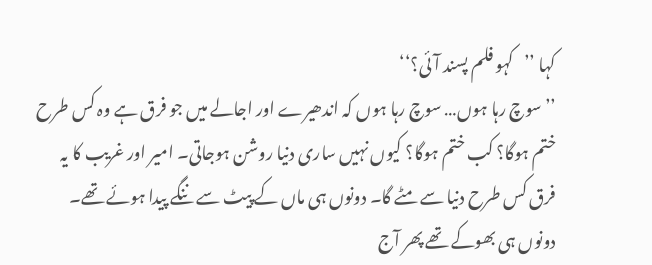کہا ’’کہو فلم پسند آئی؟‘‘
’’سوچ رہا ہوں… سوچ رہا ہوں کہ اندھیرے اور اجالے میں جو فرق ہے وہ کس طرح ختم ہوگا؟ کب ختم ہوگا؟ کیوں نہیں ساری دنیا روشن ہوجاتی۔ امیر اور غریب کا یہ فرق کس طرح دنیا سے مٹے گا۔ دونوں ہی ماں کے پیٹ سے ننگے پیدا ہوئے تھے۔ دونوں ہی بھوکے تھے پھر آج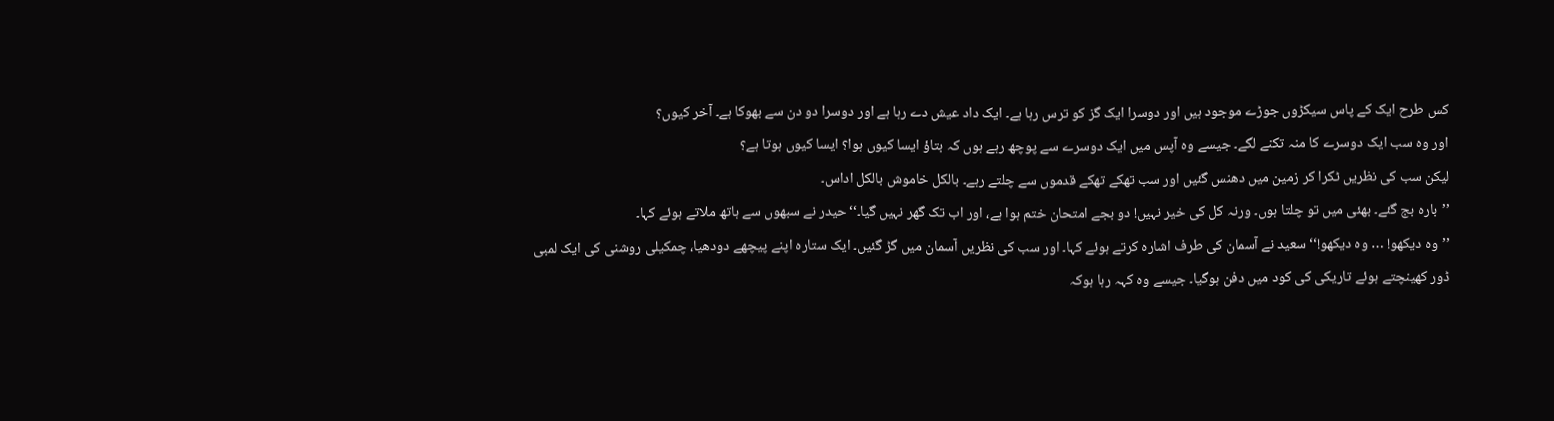کس طرح ایک کے پاس سیکڑوں جوڑے موجود ہیں اور دوسرا ایک گز کو ترس رہا ہے۔ ایک داد عیش دے رہا ہے اور دوسرا دو دن سے بھوکا ہے۔ آخر کیوں؟
اور وہ سب ایک دوسرے کا منہ تکنے لگے۔ جیسے وہ آپس میں ایک دوسرے سے پوچھ رہے ہوں کہ بتاؤ ایسا کیوں ہوا؟ ایسا کیوں ہوتا ہے؟
لیکن سب کی نظریں ٹکرا کر زمین میں دھنس گئیں اور سب تھکے تھکے قدموں سے چلتے رہے۔ بالکل خاموش بالکل اداس۔
’’بارہ بج گئے۔ بھئی میں تو چلتا ہوں۔ ورنہ کل کی خیر نہیں! دو بجے امتحان ختم ہوا ہے، اور اب تک گھر نہیں گیا۔‘‘حیدر نے سبھوں سے ہاتھ ملاتے ہوئے کہا۔
’’وہ دیکھو! … وہ دیکھو!‘‘ سعید نے آسمان کی طرف اشارہ کرتے ہوئے کہا۔ اور سب کی نظریں آسمان میں گڑ گئیں۔ ایک ستارہ اپنے پیچھے دودھیا، چمکیلی روشنی کی ایک لمبی ڈور کھینچتے ہوئے تاریکی کی کود میں دفن ہوگیا۔ جیسے وہ کہہ رہا ہوکہ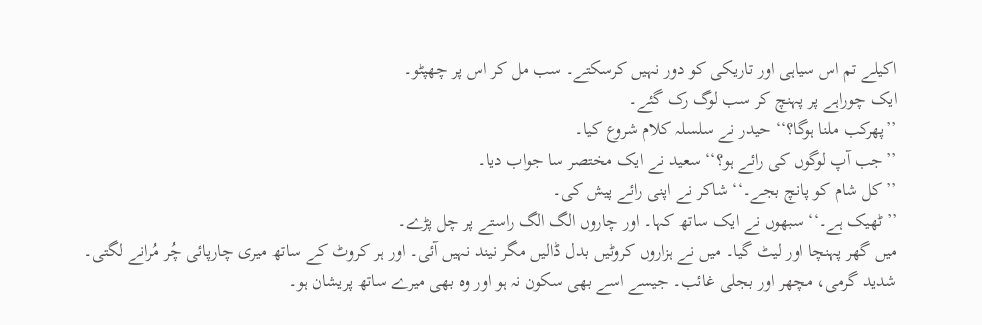اکیلے تم اس سیاہی اور تاریکی کو دور نہیں کرسکتے۔ سب مل کر اس پر چھپٹو۔
ایک چوراہے پر پہنچ کر سب لوگ رک گئے۔
’’پھرکب ملنا ہوگا؟‘‘ حیدر نے سلسلہ کلام شروع کیا۔
’’جب آپ لوگوں کی رائے ہو؟‘‘ سعید نے ایک مختصر سا جواب دیا۔
’’کل شام کو پانچ بجے۔‘‘ شاکر نے اپنی رائے پیش کی۔
’’ٹھیک ہے۔‘‘ سبھوں نے ایک ساتھ کہا۔ اور چاروں الگ الگ راستے پر چل پڑے۔
میں گھر پہنچا اور لیٹ گیا۔ میں نے ہزاروں کروٹیں بدل ڈالیں مگر نیند نہیں آئی۔ اور ہر کروٹ کے ساتھ میری چارپائی چُر مُرانے لگتی۔ شدید گرمی، مچھر اور بجلی غائب۔ جیسے اسے بھی سکون نہ ہو اور وہ بھی میرے ساتھ پریشان ہو۔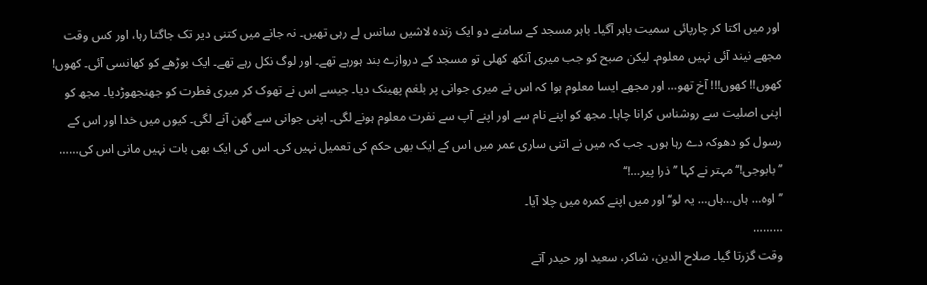اور میں اکتا کر چارپائی سمیت باہر آگیا۔ باہر مسجد کے سامنے دو ایک زندہ لاشیں سانس لے رہی تھیں۔ نہ جانے میں کتنی دیر تک جاگتا رہا، اور کس وقت مجھے نیند آئی نہیں معلوم۔ لیکن صبح کو جب میری آنکھ کھلی تو مسجد کے دروازے بند ہورہے تھے۔ اور لوگ نکل رہے تھے۔ ایک بوڑھے کو کھانسی آئی۔ کھوں! کھوں!! کھوں!!! آخ تھو… اور مجھے ایسا معلوم ہوا کہ اس نے میری جوانی پر بلغم پھینک دیا۔ جیسے اس نے تھوک کر میری فطرت کو جھنجھوڑدیا۔ مجھ کو اپنی اصلیت سے روشناس کرانا چاہا۔ مجھ کو اپنے نام سے اور اپنے آپ سے نفرت معلوم ہونے لگی۔ اپنی جوانی سے گھن آنے لگی۔ کیوں میں خدا اور اس کے رسول کو دھوکہ دے رہا ہوں۔ جب کہ میں نے اتنی ساری عمر میں اس کے ایک بھی حکم کی تعمیل نہیں کی۔ اس کی ایک بھی بات نہیں مانی اس کی……
’’بابوجی!‘‘ مہتر نے کہا ’’ذرا پیر…!‘‘
’’اوہ… ہاں…ہاں… یہ لو‘‘ اور میں اپنے کمرہ میں چلا آیا۔
………
وقت گزرتا گیا۔ صلاح الدین، شاکر، سعید اور حیدر آتے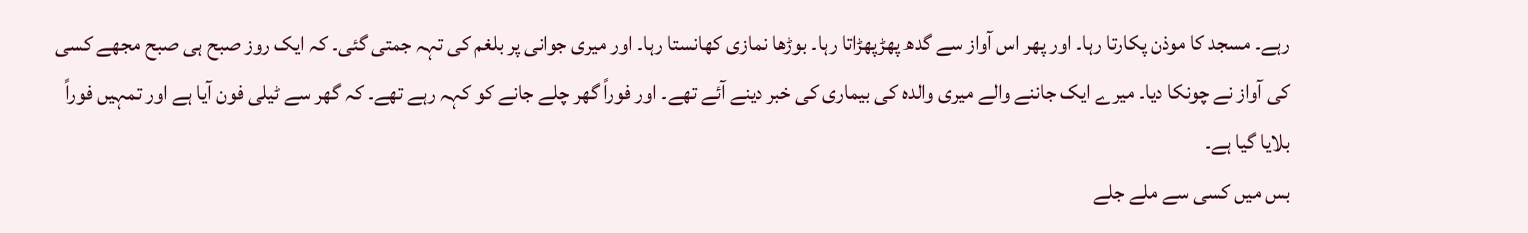رہے۔ مسجد کا موذن پکارتا رہا۔ اور پھر اس آواز سے گدھ پھڑپھڑاتا رہا۔ بوڑھا نمازی کھانستا رہا۔ اور میری جوانی پر بلغم کی تہہ جمتی گئی۔ کہ ایک روز صبح ہی صبح مجھے کسی کی آواز نے چونکا دیا۔ میرے ایک جاننے والے میری والدہ کی بیماری کی خبر دینے آئے تھے۔ اور فوراً گھر چلے جانے کو کہہ رہے تھے۔ کہ گھر سے ٹیلی فون آیا ہے اور تمہیں فوراً بلایا گیا ہے۔
بس میں کسی سے ملے جلے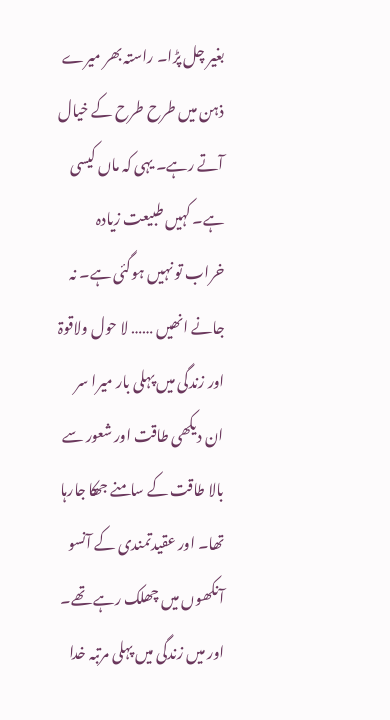بغیر چل پڑا۔ راستہ بھر میرے ذہن میں طرح طرح کے خیال آتے رہے۔ یہی کہ ماں کیسی ہے۔ کہیں طبیعت زیادہ خراب تو نہیں ہوگئی ہے۔ نہ جانے انھیں …… لا حول ولاقوۃ
اور زندگی میں پہلی بار میرا سر ان دیکھی طاقت اور شعور سے بالا طاقت کے سامنے جھکا جارہا تھا۔ اور عقیدتمندی کے آنسو آنکھوں میں چھلک رہے تھے۔ اور میں زندگی میں پہلی مرتبہ خدا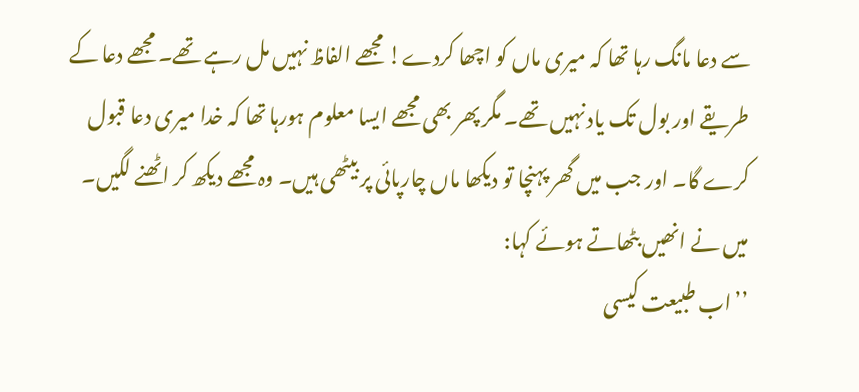سے دعا مانگ رہا تھا کہ میری ماں کو اچھا کردے! مجھے الفاظ نہیں مل رہے تھے۔ مجھے دعا کے طریقے اور بول تک یاد نہیں تھے۔ مگر پھر بھی مجھے ایسا معلوم ہورہا تھا کہ خدا میری دعا قبول کرے گا۔ اور جب میں گھر پہنچا تو دیکھا ماں چارپائی پر بیٹھی ہیں۔ وہ مجھے دیکھ کر اٹھنے لگیں۔ میں نے انھیں بٹھاتے ہوئے کہا:
’’اب طبیعت کیسی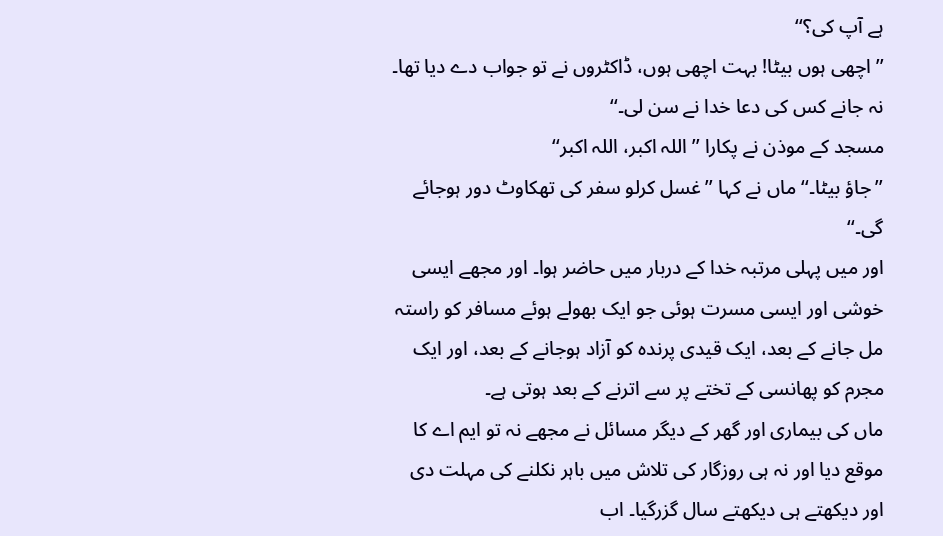ہے آپ کی؟‘‘
’’اچھی ہوں بیٹا! بہت اچھی ہوں، ڈاکٹروں نے تو جواب دے دیا تھا۔ نہ جانے کس کی دعا خدا نے سن لی۔‘‘
مسجد کے موذن نے پکارا ’’اللہ اکبر، اللہ اکبر‘‘
’’جاؤ بیٹا۔‘‘ ماں نے کہا ’’غسل کرلو سفر کی تھکاوٹ دور ہوجائے گی۔‘‘
اور میں پہلی مرتبہ خدا کے دربار میں حاضر ہوا۔ اور مجھے ایسی خوشی اور ایسی مسرت ہوئی جو ایک بھولے ہوئے مسافر کو راستہ مل جانے کے بعد، ایک قیدی پرندہ کو آزاد ہوجانے کے بعد، اور ایک مجرم کو پھانسی کے تختے پر سے اترنے کے بعد ہوتی ہے۔
ماں کی بیماری اور گھر کے دیگر مسائل نے مجھے نہ تو ایم اے کا موقع دیا اور نہ ہی روزگار کی تلاش میں باہر نکلنے کی مہلت دی اور دیکھتے ہی دیکھتے سال گزرگیا۔ اب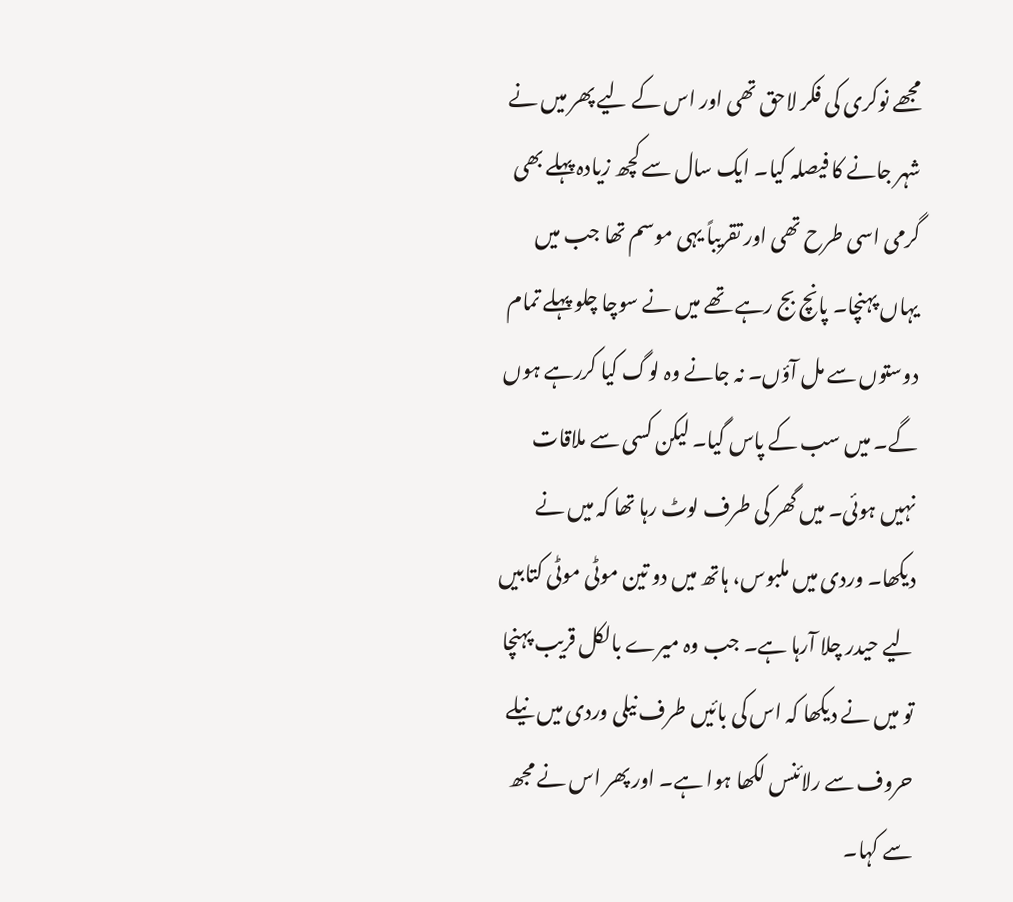مجھے نوکری کی فکر لاحق تھی اور اس کے لیے پھر میں نے شہر جانے کا فیصلہ کیا۔ ایک سال سے کچھ زیادہ پہلے بھی گرمی اسی طرح تھی اور تقریباً یہی موسم تھا جب میں یہاں پہنچا۔ پانچ بج رہے تھے میں نے سوچا چلو پہلے تمام دوستوں سے مل آؤں۔ نہ جانے وہ لوگ کیا کررہے ہوں گے۔ میں سب کے پاس گیا۔ لیکن کسی سے ملاقات نہیں ہوئی۔ میں گھر کی طرف لوٹ رہا تھا کہ میں نے دیکھا۔ وردی میں ملبوس، ہاتھ میں دو تین موٹی موٹی کتابیں لیے حیدر چلا آرہا ہے۔ جب وہ میرے بالکل قریب پہنچا تو میں نے دیکھا کہ اس کی بائیں طرف نیلی وردی میں نیلے حروف سے رلائنس لکھا ہوا ہے۔ اور پھر اس نے مجھ سے کہا۔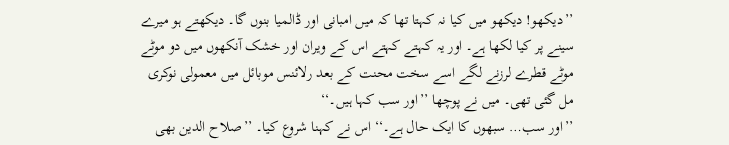’’دیکھو! دیکھو میں کیا نہ کہتا تھا کہ میں امبانی اور ڈالمیا بنوں گا۔ دیکھتے ہو میرے سینے پر کیا لکھا ہے۔ اور یہ کہتے کہتے اس کے ویران اور خشک آنکھوں میں دو موٹے موٹے قطرے لرزنے لگے اسے سخت محنت کے بعد رلائنس موبائل میں معمولی نوکری مل گئی تھی۔ میں نے پوچھا ’’اور سب کہا ہیں۔‘‘
’’اور سب… سبھوں کا ایک حال ہے۔‘‘ اس نے کہنا شروع کیا۔ ’’صلاح الدین بھی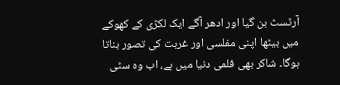آرٹسٹ بن گیا اور ادھر آگے ایک لکڑی کے کھوکے میں بیٹھا اپنی مفلسی اور غربت کی تصور بناتا ہوگا۔ شاکر بھی فلمی دنیا میں ہے، اب وہ سٹی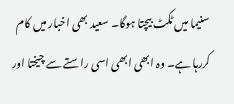سنیما میں ٹکٹ بیچتا ہوگا۔ سعید بھی اخبار میں کام کررہا ہے۔ وہ ابھی ابھی اسی راستے سے چیختا اور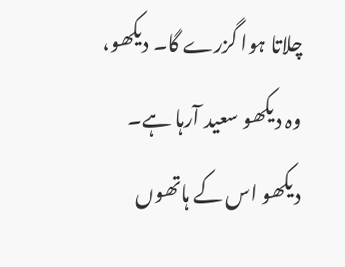چلاتا ہوا گزرے گا۔ دیکھو، وہ دیکھو سعید آرہا ہے۔ دیکھو اس کے ہاتھوں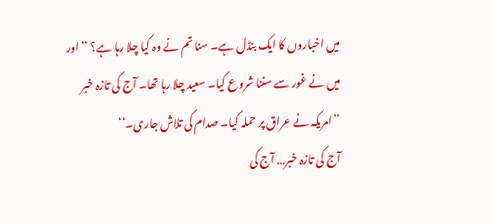میں اخباروں کا ایک بنڈل ہے۔ سنا تم نے وہ کیا چلا رہا ہے؟ ‘‘اور میں نے غور سے سننا شروع کیا۔ سعید چلا رہا تھا۔ آج کی تازہ خبر ’’امریکہ نے عراق پر حملہ کیا۔ صدام کی تلاش جاری۔‘‘
آج کی تازہ خبر… آج کی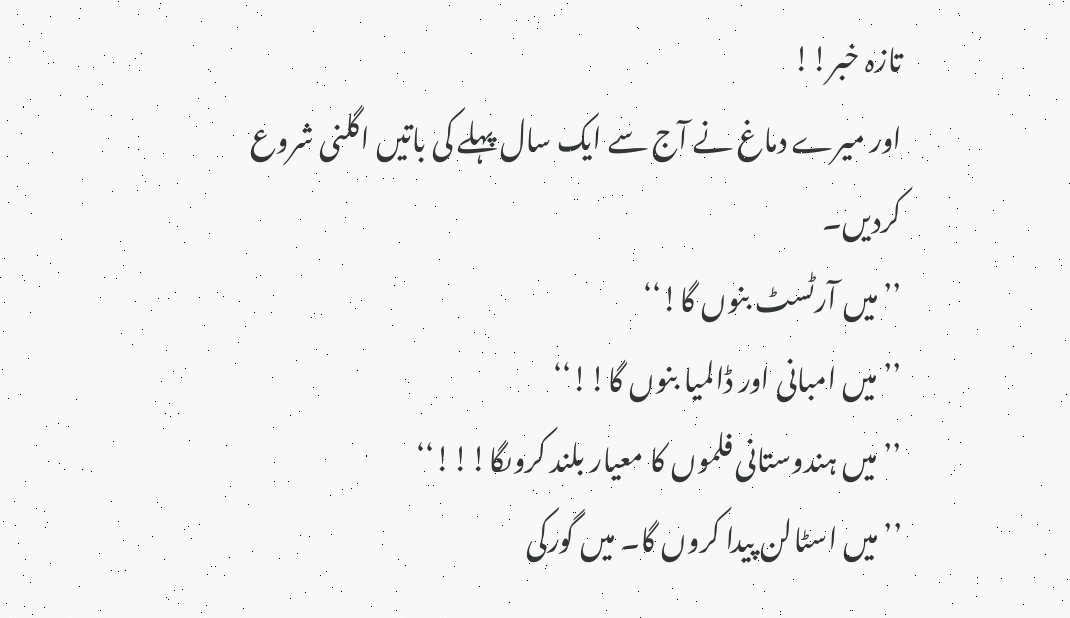تازہ خبر!!
اور میرے دماغ نے آج سے ایک سال پہلے کی باتیں اگلنی شروع کردیں۔
’’میں آرٹسٹ بنوں گا!‘‘
’’میں امبانی اور ڈالمیا بنوں گا!!‘‘
’’میں ہندوستانی فلموں کا معیار بلند کروںگا!!!‘‘
’’میں اسٹالن پیدا کروں گا۔ میں گورکی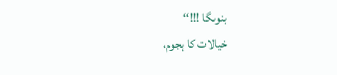بنوںگا !!!‘‘
خیالات کا ہجوم،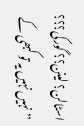اسٹالن؟ لینن؟؟ گورکی؟؟؟
’’نہیں نہیں یہ تو کبھی کے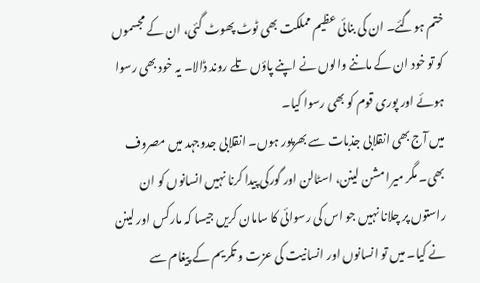ختم ہوگئے۔ ان کی بنائی عظیم مملکت بھی ٹوٹ پھوٹ گئی، ان کے مجسموں کو تو خود ان کے ماننے والوں نے اپنے پاؤں تلے روند ڈالا۔ یہ خود بھی رسوا ہوئے اور پوری قوم کو بھی رسوا کیا۔
میں آج بھی انقلابی جذبات سے بھرپور ہوں۔ انقلابی جدوجہد میں مصروف بھی۔ مگر میرا مشن لینن، اسٹالن اور گورکی پیدا کرنا نہیں انسانوں کو ان راستوں پر چلانا نہیں جو اس کی رسوائی کا سامان کریں جیسا کہ مارکس اور لینن نے کیا۔ میں تو انسانوں اور انسانیت کی عزت و تکریم کے پیغام سے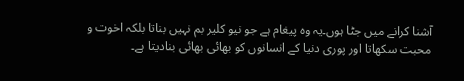آشنا کرانے میں جٹا ہوں۔یہ وہ پیغام ہے جو نیو کلیر بم نہیں بناتا بلکہ اخوت و محبت سکھاتا اور پوری دنیا کے انسانوں کو بھائی بھائی بنادیتا ہے۔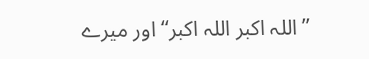’’اللہ اکبر اللہ اکبر‘‘ اور میرے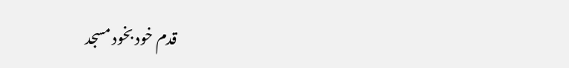قدم خود بخود مسجد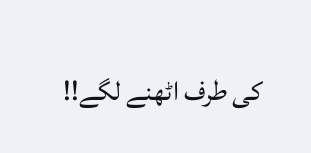کی طرف اٹھنے لگے!!